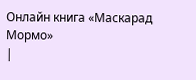Онлайн книга «Маскарад Мормо»
|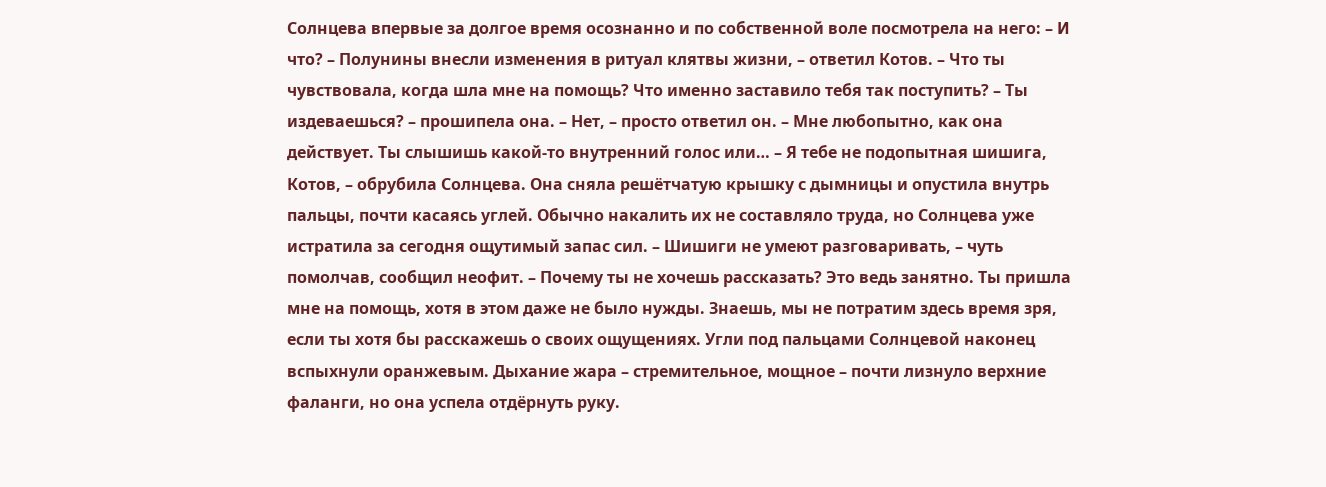Солнцева впервые за долгое время осознанно и по собственной воле посмотрела на него: – И что? – Полунины внесли изменения в ритуал клятвы жизни, – ответил Котов. – Что ты чувствовала, когда шла мне на помощь? Что именно заставило тебя так поступить? – Ты издеваешься? – прошипела она. – Нет, – просто ответил он. – Мне любопытно, как она действует. Ты слышишь какой-то внутренний голос или… – Я тебе не подопытная шишига, Котов, – обрубила Солнцева. Она сняла решётчатую крышку с дымницы и опустила внутрь пальцы, почти касаясь углей. Обычно накалить их не составляло труда, но Солнцева уже истратила за сегодня ощутимый запас сил. – Шишиги не умеют разговаривать, – чуть помолчав, сообщил неофит. – Почему ты не хочешь рассказать? Это ведь занятно. Ты пришла мне на помощь, хотя в этом даже не было нужды. Знаешь, мы не потратим здесь время зря, если ты хотя бы расскажешь о своих ощущениях. Угли под пальцами Солнцевой наконец вспыхнули оранжевым. Дыхание жара – стремительное, мощное – почти лизнуло верхние фаланги, но она успела отдёрнуть руку.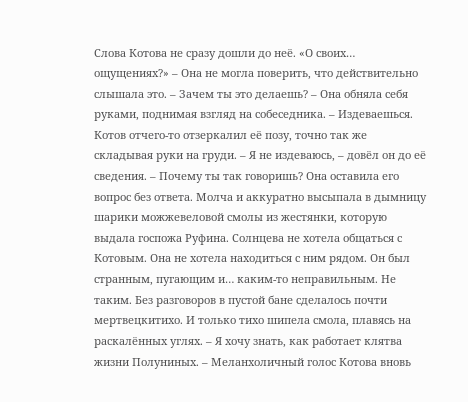Слова Котова не сразу дошли до неё. «О своих… ощущениях?» – Она не могла поверить, что действительно слышала это. – Зачем ты это делаешь? – Она обняла себя руками, поднимая взгляд на собеседника. – Издеваешься. Котов отчего-то отзеркалил её позу, точно так же складывая руки на груди. – Я не издеваюсь, – довёл он до её сведения. – Почему ты так говоришь? Она оставила его вопрос без ответа. Молча и аккуратно высыпала в дымницу шарики можжевеловой смолы из жестянки, которую выдала госпожа Руфина. Солнцева не хотела общаться с Котовым. Она не хотела находиться с ним рядом. Он был странным, пугающим и… каким-то неправильным. Не таким. Без разговоров в пустой бане сделалось почти мертвецкитихо. И только тихо шипела смола, плавясь на раскалённых углях. – Я хочу знать, как работает клятва жизни Полуниных. – Меланхоличный голос Котова вновь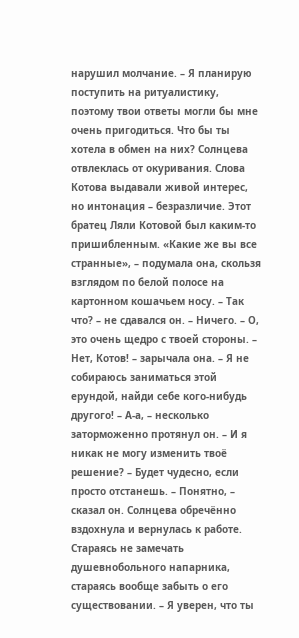нарушил молчание. – Я планирую поступить на ритуалистику, поэтому твои ответы могли бы мне очень пригодиться. Что бы ты хотела в обмен на них? Солнцева отвлеклась от окуривания. Слова Котова выдавали живой интерес, но интонация – безразличие. Этот братец Ляли Котовой был каким-то пришибленным. «Какие же вы все странные», – подумала она, скользя взглядом по белой полосе на картонном кошачьем носу. – Так что? – не сдавался он. – Ничего. – О, это очень щедро с твоей стороны. – Нет, Котов! – зарычала она. – Я не собираюсь заниматься этой ерундой, найди себе кого-нибудь другого! – А-а, – несколько заторможенно протянул он. – И я никак не могу изменить твоё решение? – Будет чудесно, если просто отстанешь. – Понятно, – сказал он. Солнцева обречённо вздохнула и вернулась к работе. Стараясь не замечать душевнобольного напарника, стараясь вообще забыть о его существовании. – Я уверен, что ты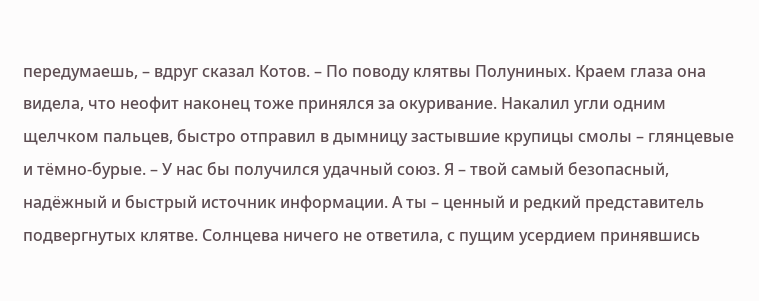передумаешь, – вдруг сказал Котов. – По поводу клятвы Полуниных. Краем глаза она видела, что неофит наконец тоже принялся за окуривание. Накалил угли одним щелчком пальцев, быстро отправил в дымницу застывшие крупицы смолы – глянцевые и тёмно-бурые. – У нас бы получился удачный союз. Я – твой самый безопасный, надёжный и быстрый источник информации. А ты – ценный и редкий представитель подвергнутых клятве. Солнцева ничего не ответила, с пущим усердием принявшись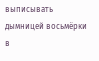выписывать дымницей восьмёрки в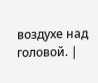воздухе над головой. |